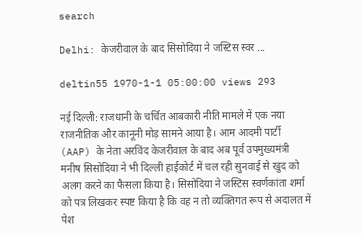search

Delhi: केजरीवाल के बाद सिसोदिया ने जस्टिस स्वर ...

deltin55 1970-1-1 05:00:00 views 293

नई दिल्ली: राजधानी के चर्चित आबकारी नीति मामले में एक नया राजनीतिक और कानूनी मोड़ सामने आया है। आम आदमी पार्टी (AAP) के नेता अरविंद केजरीवाल के बाद अब पूर्व उपमुख्यमंत्री मनीष सिसोदिया ने भी दिल्ली हाईकोर्ट में चल रही सुनवाई से खुद को अलग करने का फैसला किया है। सिसोदिया ने जस्टिस स्वर्णकांता शर्मा को पत्र लिखकर स्पष्ट किया है कि वह न तो व्यक्तिगत रूप से अदालत में पेश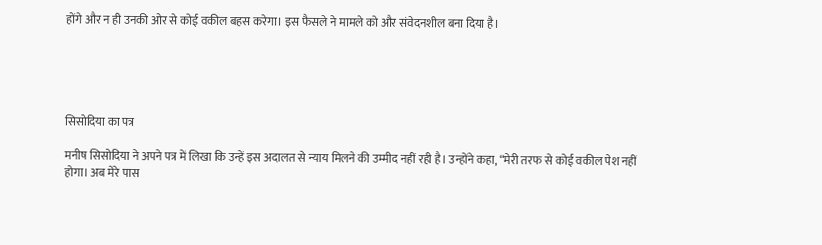होंगे और न ही उनकी ओर से कोई वकील बहस करेगा। इस फैसले ने मामले को और संवेदनशील बना दिया है।





सिसोदिया का पत्र

मनीष सिसोदिया ने अपने पत्र में लिखा कि उन्हें इस अदालत से न्याय मिलने की उम्मीद नहीं रही है। उन्होंने कहा, “मेरी तरफ से कोई वकील पेश नहीं होगा। अब मेरे पास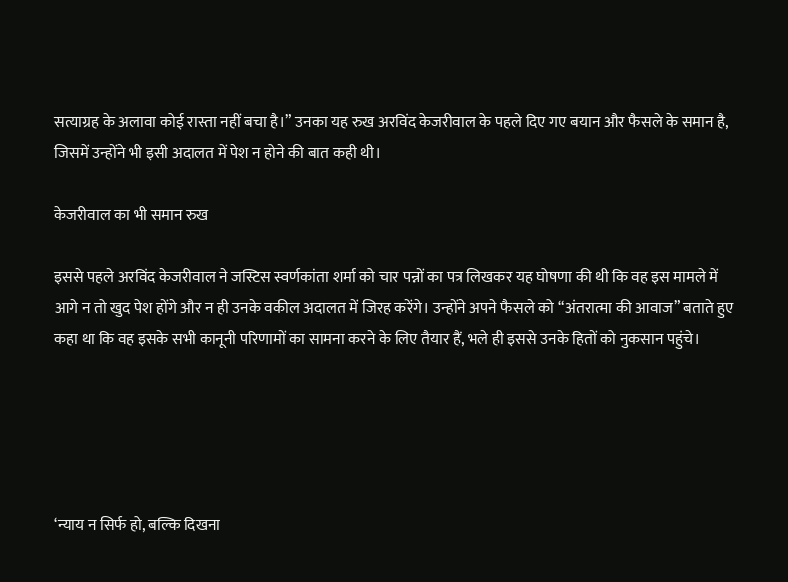सत्याग्रह के अलावा कोई रास्ता नहीं बचा है।” उनका यह रुख अरविंद केजरीवाल के पहले दिए गए बयान और फैसले के समान है, जिसमें उन्होंने भी इसी अदालत में पेश न होने की बात कही थी।

केजरीवाल का भी समान रुख

इससे पहले अरविंद केजरीवाल ने जस्टिस स्वर्णकांता शर्मा को चार पन्नों का पत्र लिखकर यह घोषणा की थी कि वह इस मामले में आगे न तो खुद पेश होंगे और न ही उनके वकील अदालत में जिरह करेंगे। उन्होंने अपने फैसले को “अंतरात्मा की आवाज” बताते हुए कहा था कि वह इसके सभी कानूनी परिणामों का सामना करने के लिए तैयार हैं, भले ही इससे उनके हितों को नुकसान पहुंचे।





‘न्याय न सिर्फ हो, बल्कि दिखना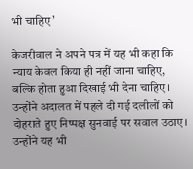भी चाहिए’

केजरीवाल ने अपने पत्र में यह भी कहा कि न्याय केवल किया ही नहीं जाना चाहिए, बल्कि होता हुआ दिखाई भी देना चाहिए। उन्होंने अदालत में पहले दी गई दलीलों को दोहराते हुए निष्पक्ष सुनवाई पर सवाल उठाए। उन्होंने यह भी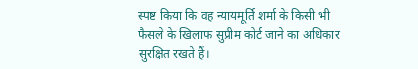स्पष्ट किया कि वह न्यायमूर्ति शर्मा के किसी भी फैसले के खिलाफ सुप्रीम कोर्ट जाने का अधिकार सुरक्षित रखते हैं।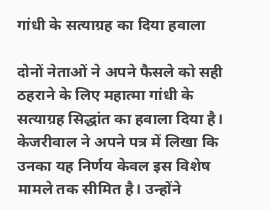गांधी के सत्याग्रह का दिया हवाला

दोनों नेताओं ने अपने फैसले को सही ठहराने के लिए महात्मा गांधी के सत्याग्रह सिद्धांत का हवाला दिया है। केजरीवाल ने अपने पत्र में लिखा कि उनका यह निर्णय केवल इस विशेष मामले तक सीमित है। उन्होंने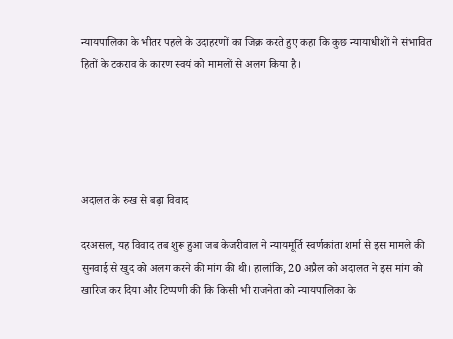न्यायपालिका के भीतर पहले के उदाहरणों का जिक्र करते हुए कहा कि कुछ न्यायाधीशों ने संभावित हितों के टकराव के कारण स्वयं को मामलों से अलग किया है।





अदालत के रुख से बढ़ा विवाद

दरअसल, यह विवाद तब शुरू हुआ जब केजरीवाल ने न्यायमूर्ति स्वर्णकांता शर्मा से इस मामले की सुनवाई से खुद को अलग करने की मांग की थी। हालांकि, 20 अप्रैल को अदालत ने इस मांग को खारिज कर दिया और टिप्पणी की कि किसी भी राजनेता को न्यायपालिका के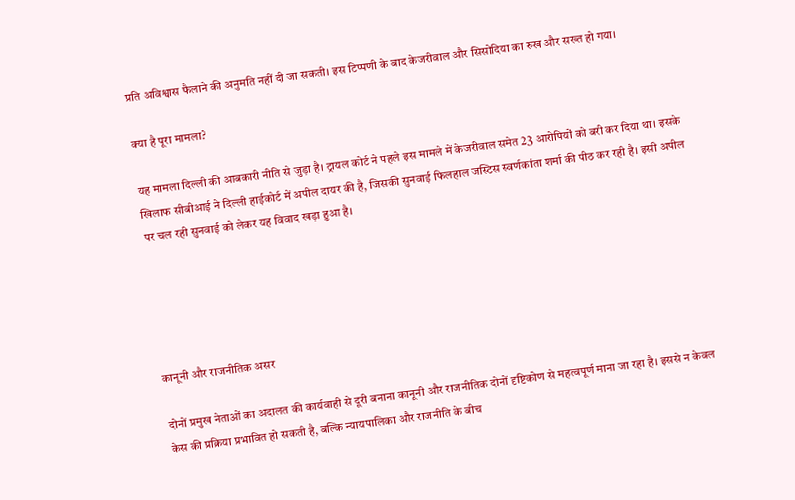प्रति अविश्वास फैलाने की अनुमति नहीं दी जा सकती। इस टिप्पणी के बाद केजरीवाल और सिसोदिया का रुख और सख्त हो गया।

क्या है पूरा मामला?

यह मामला दिल्ली की आबकारी नीति से जुड़ा है। ट्रायल कोर्ट ने पहले इस मामले में केजरीवाल समेत 23 आरोपियों को बरी कर दिया था। इसके खिलाफ सीबीआई ने दिल्ली हाईकोर्ट में अपील दायर की है, जिसकी सुनवाई फिलहाल जस्टिस स्वर्णकांता शर्मा की पीठ कर रही है। इसी अपील पर चल रही सुनवाई को लेकर यह विवाद खड़ा हुआ है।





कानूनी और राजनीतिक असर

दोनों प्रमुख नेताओं का अदालत की कार्यवाही से दूरी बनाना कानूनी और राजनीतिक दोनों दृष्टिकोण से महत्वपूर्ण माना जा रहा है। इससे न केवल केस की प्रक्रिया प्रभावित हो सकती है, बल्कि न्यायपालिका और राजनीति के बीच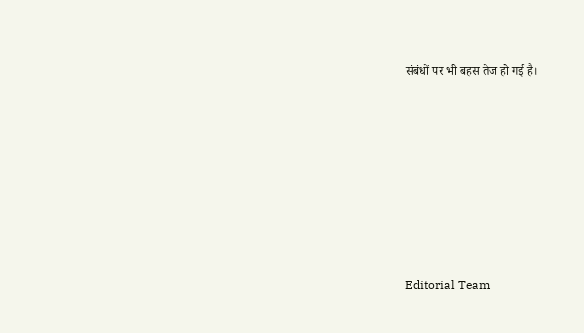संबंधों पर भी बहस तेज हो गई है।







Editorial Team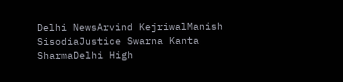Delhi NewsArvind KejriwalManish SisodiaJustice Swarna Kanta SharmaDelhi High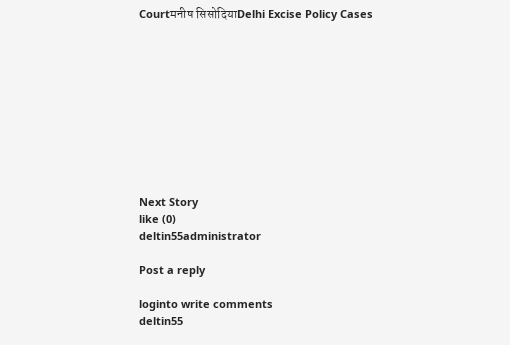Courtमनीष सिसोदियाDelhi Excise Policy Cases










Next Story
like (0)
deltin55administrator

Post a reply

loginto write comments
deltin55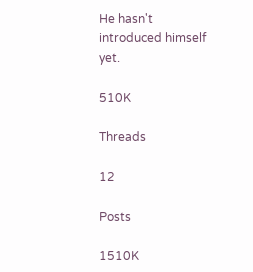He hasn't introduced himself yet.

510K

Threads

12

Posts

1510K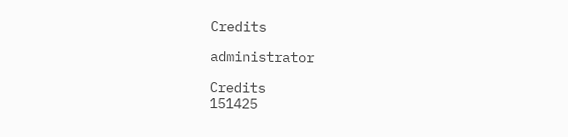Credits

administrator

Credits
151425